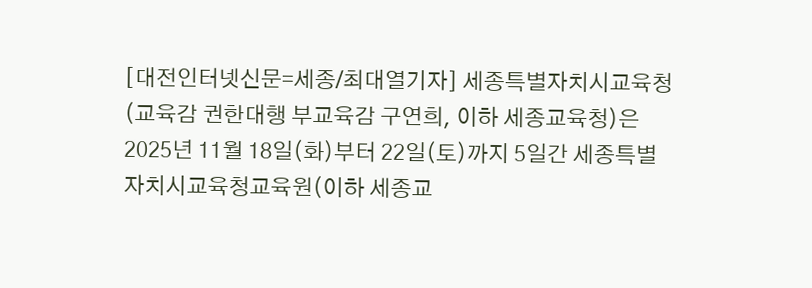[대전인터넷신문=세종/최대열기자] 세종특별자치시교육청(교육감 권한대행 부교육감 구연희, 이하 세종교육청)은 2025년 11월 18일(화)부터 22일(토)까지 5일간 세종특별자치시교육청교육원(이하 세종교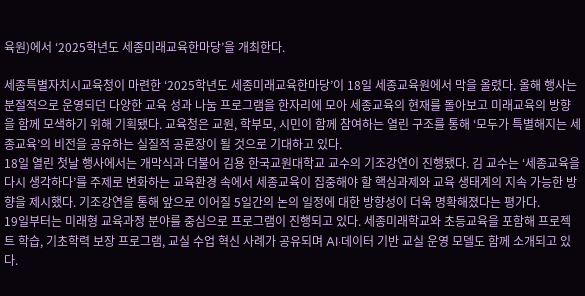육원)에서 ‘2025학년도 세종미래교육한마당’을 개최한다.

세종특별자치시교육청이 마련한 ‘2025학년도 세종미래교육한마당’이 18일 세종교육원에서 막을 올렸다. 올해 행사는 분절적으로 운영되던 다양한 교육 성과 나눔 프로그램을 한자리에 모아 세종교육의 현재를 돌아보고 미래교육의 방향을 함께 모색하기 위해 기획됐다. 교육청은 교원, 학부모, 시민이 함께 참여하는 열린 구조를 통해 ‘모두가 특별해지는 세종교육’의 비전을 공유하는 실질적 공론장이 될 것으로 기대하고 있다.
18일 열린 첫날 행사에서는 개막식과 더불어 김용 한국교원대학교 교수의 기조강연이 진행됐다. 김 교수는 ‘세종교육을 다시 생각하다’를 주제로 변화하는 교육환경 속에서 세종교육이 집중해야 할 핵심과제와 교육 생태계의 지속 가능한 방향을 제시했다. 기조강연을 통해 앞으로 이어질 5일간의 논의 일정에 대한 방향성이 더욱 명확해졌다는 평가다.
19일부터는 미래형 교육과정 분야를 중심으로 프로그램이 진행되고 있다. 세종미래학교와 초등교육을 포함해 프로젝트 학습, 기초학력 보장 프로그램, 교실 수업 혁신 사례가 공유되며 AI·데이터 기반 교실 운영 모델도 함께 소개되고 있다.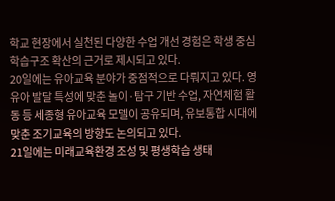학교 현장에서 실천된 다양한 수업 개선 경험은 학생 중심 학습구조 확산의 근거로 제시되고 있다.
20일에는 유아교육 분야가 중점적으로 다뤄지고 있다. 영유아 발달 특성에 맞춘 놀이·탐구 기반 수업, 자연체험 활동 등 세종형 유아교육 모델이 공유되며, 유보통합 시대에 맞춘 조기교육의 방향도 논의되고 있다.
21일에는 미래교육환경 조성 및 평생학습 생태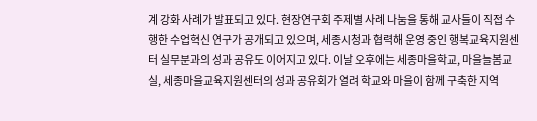계 강화 사례가 발표되고 있다. 현장연구회 주제별 사례 나눔을 통해 교사들이 직접 수행한 수업혁신 연구가 공개되고 있으며, 세종시청과 협력해 운영 중인 행복교육지원센터 실무분과의 성과 공유도 이어지고 있다. 이날 오후에는 세종마을학교, 마을늘봄교실, 세종마을교육지원센터의 성과 공유회가 열려 학교와 마을이 함께 구축한 지역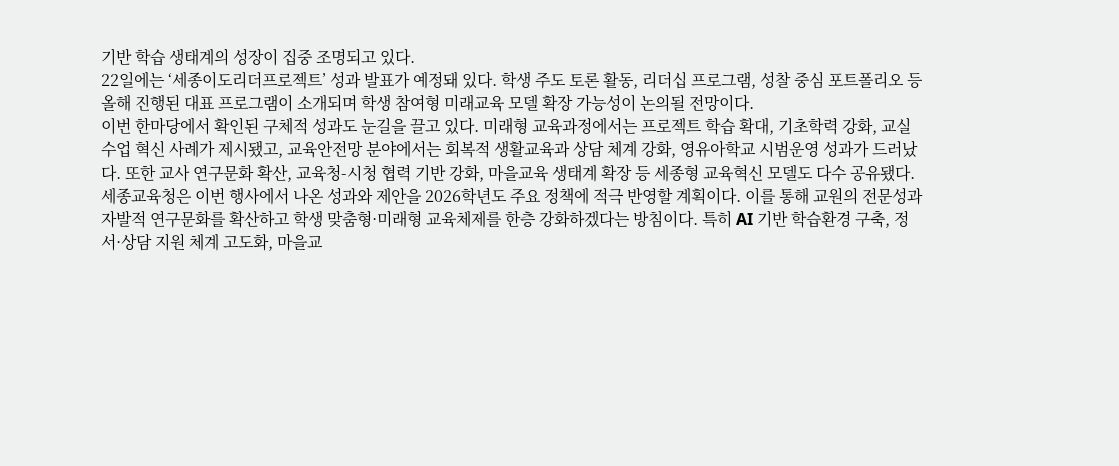기반 학습 생태계의 성장이 집중 조명되고 있다.
22일에는 ‘세종이도리더프로젝트’ 성과 발표가 예정돼 있다. 학생 주도 토론 활동, 리더십 프로그램, 성찰 중심 포트폴리오 등 올해 진행된 대표 프로그램이 소개되며 학생 참여형 미래교육 모델 확장 가능성이 논의될 전망이다.
이번 한마당에서 확인된 구체적 성과도 눈길을 끌고 있다. 미래형 교육과정에서는 프로젝트 학습 확대, 기초학력 강화, 교실 수업 혁신 사례가 제시됐고, 교육안전망 분야에서는 회복적 생활교육과 상담 체계 강화, 영유아학교 시범운영 성과가 드러났다. 또한 교사 연구문화 확산, 교육청-시청 협력 기반 강화, 마을교육 생태계 확장 등 세종형 교육혁신 모델도 다수 공유됐다.
세종교육청은 이번 행사에서 나온 성과와 제안을 2026학년도 주요 정책에 적극 반영할 계획이다. 이를 통해 교원의 전문성과 자발적 연구문화를 확산하고 학생 맞춤형·미래형 교육체제를 한층 강화하겠다는 방침이다. 특히 AI 기반 학습환경 구축, 정서·상담 지원 체계 고도화, 마을교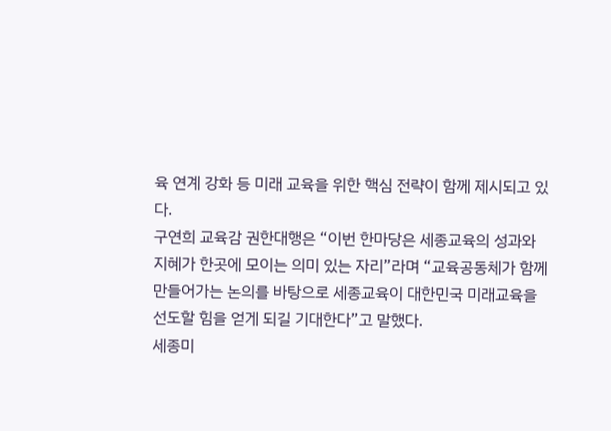육 연계 강화 등 미래 교육을 위한 핵심 전략이 함께 제시되고 있다.
구연희 교육감 권한대행은 “이번 한마당은 세종교육의 성과와 지혜가 한곳에 모이는 의미 있는 자리”라며 “교육공동체가 함께 만들어가는 논의를 바탕으로 세종교육이 대한민국 미래교육을 선도할 힘을 얻게 되길 기대한다”고 말했다.
세종미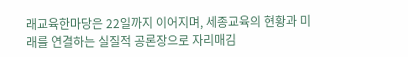래교육한마당은 22일까지 이어지며, 세종교육의 현황과 미래를 연결하는 실질적 공론장으로 자리매김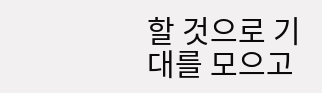할 것으로 기대를 모으고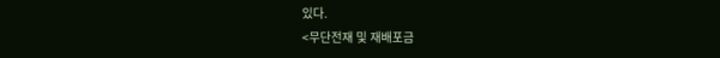있다.
<무단전재 및 재배포금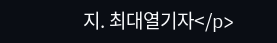지. 최대열기자</p>